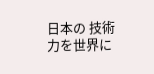日本の 技術力を世界に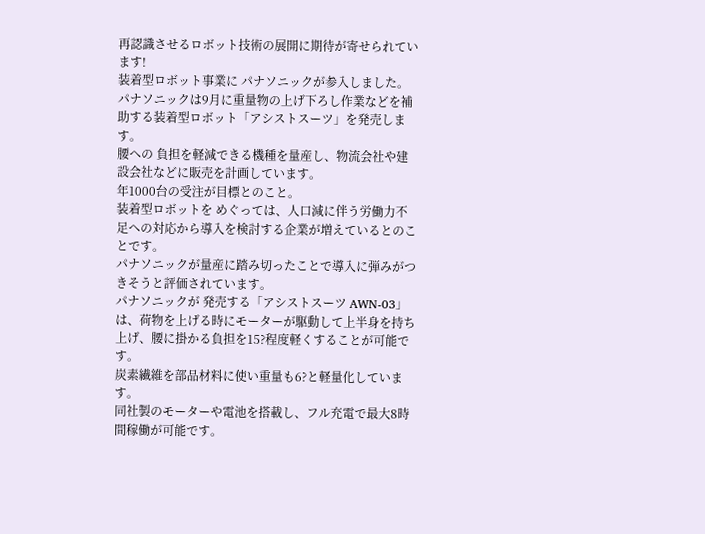再認識させるロボット技術の展開に期待が寄せられています!
装着型ロボット事業に パナソニックが参入しました。
パナソニックは9月に重量物の上げ下ろし作業などを補助する装着型ロボット「アシストスーツ」を発売します。
腰への 負担を軽減できる機種を量産し、物流会社や建設会社などに販売を計画しています。
年1000台の受注が目標とのこと。
装着型ロボットを めぐっては、人口減に伴う労働力不足への対応から導入を検討する企業が増えているとのことです。
パナソニックが量産に踏み切ったことで導入に弾みがつきそうと評価されています。
パナソニックが 発売する「アシストスーツ AWN-03」は、荷物を上げる時にモーターが駆動して上半身を持ち上げ、腰に掛かる負担を15?程度軽くすることが可能です。
炭素繊維を部品材料に使い重量も6?と軽量化しています。
同社製のモーターや電池を搭載し、フル充電で最大8時間稼働が可能です。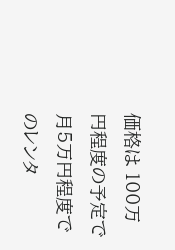価格は 100万円程度の予定で月5万円程度でのレンタ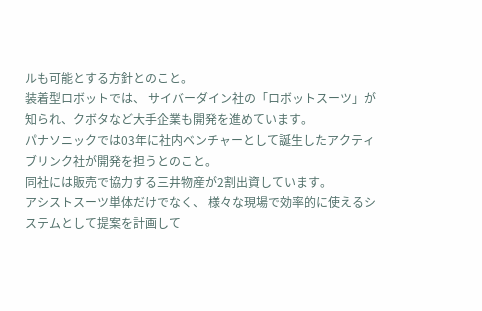ルも可能とする方針とのこと。
装着型ロボットでは、 サイバーダイン社の「ロボットスーツ」が知られ、クボタなど大手企業も開発を進めています。
パナソニックでは03年に社内ベンチャーとして誕生したアクティブリンク社が開発を担うとのこと。
同社には販売で協力する三井物産が2割出資しています。
アシストスーツ単体だけでなく、 様々な現場で効率的に使えるシステムとして提案を計画して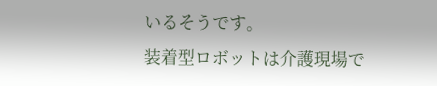いるそうです。
装着型ロボットは介護現場で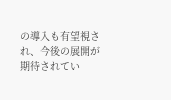の導入も有望視され、今後の展開が期待されてい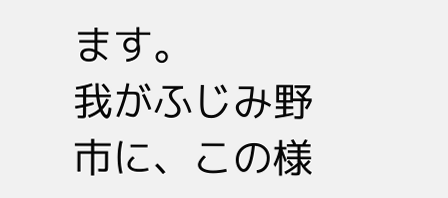ます。
我がふじみ野市に、この様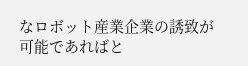なロボット産業企業の誘致が可能であればと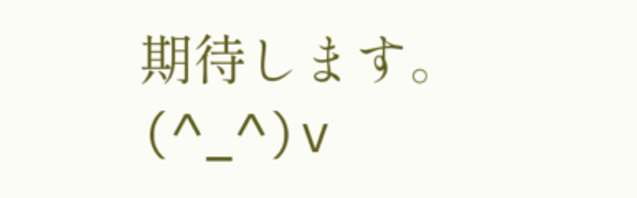期待します。
(^_^)v